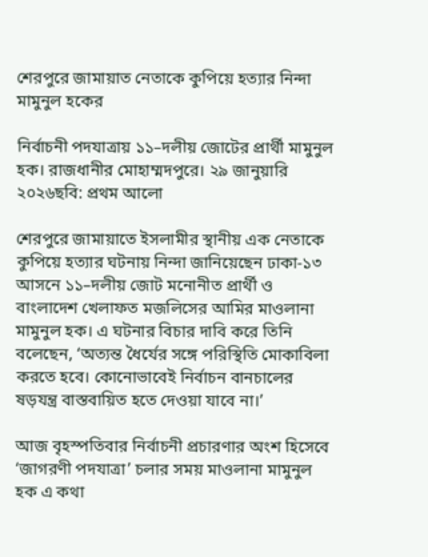শেরপুরে জামায়াত নেতাকে কুপিয়ে হত্যার নিন্দা মামুনুল হকের

নির্বাচনী পদযাত্রায় ১১–দলীয় জোটের প্রার্থী মামুনুল হক। রাজধানীর মোহাম্মদপুরে। ২৯ জানুয়ারি ২০২৬ছবি: প্রথম আলো

শেরপুরে জামায়াতে ইসলামীর স্থানীয় এক নেতাকে কুপিয়ে হত্যার ঘটনায় নিন্দা জানিয়েছেন ঢাকা-১৩ আসনে ১১–দলীয় জোট মনোনীত প্রার্থী ও বাংলাদেশ খেলাফত মজলিসের আমির মাওলানা মামুনুল হক। এ ঘটনার বিচার দাবি করে তিনি বলেছেন, ‘অত্যন্ত ধৈর্যের সঙ্গে পরিস্থিতি মোকাবিলা করতে হবে। কোনোভাবেই নির্বাচন বানচালের ষড়যন্ত্র বাস্তবায়িত হতে দেওয়া যাবে না।’

আজ বৃহস্পতিবার নির্বাচনী প্রচারণার অংশ হিসেবে ‘জাগরণী পদযাত্রা’ চলার সময় মাওলানা মামুনুল হক এ কথা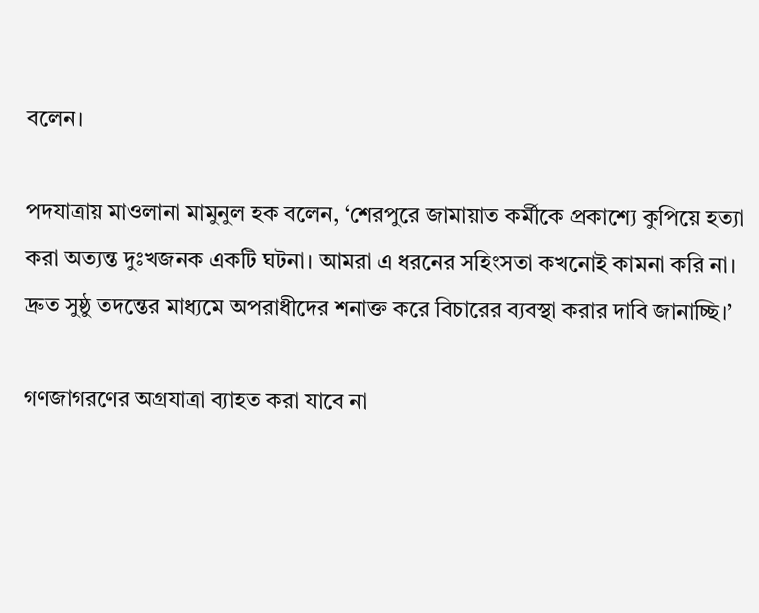বলেন।

পদযাত্রায় মাওলানা মামুনুল হক বলেন, ‘শেরপুরে জামায়াত কর্মীকে প্রকাশ্যে কুপিয়ে হত্যা করা অত্যন্ত দুঃখজনক একটি ঘটনা। আমরা এ ধরনের সহিংসতা কখনোই কামনা করি না। দ্রুত সুষ্ঠু তদন্তের মাধ্যমে অপরাধীদের শনাক্ত করে বিচারের ব্যবস্থা করার দাবি জানাচ্ছি।’

গণজাগরণের অগ্রযাত্রা ব্যাহত করা যাবে না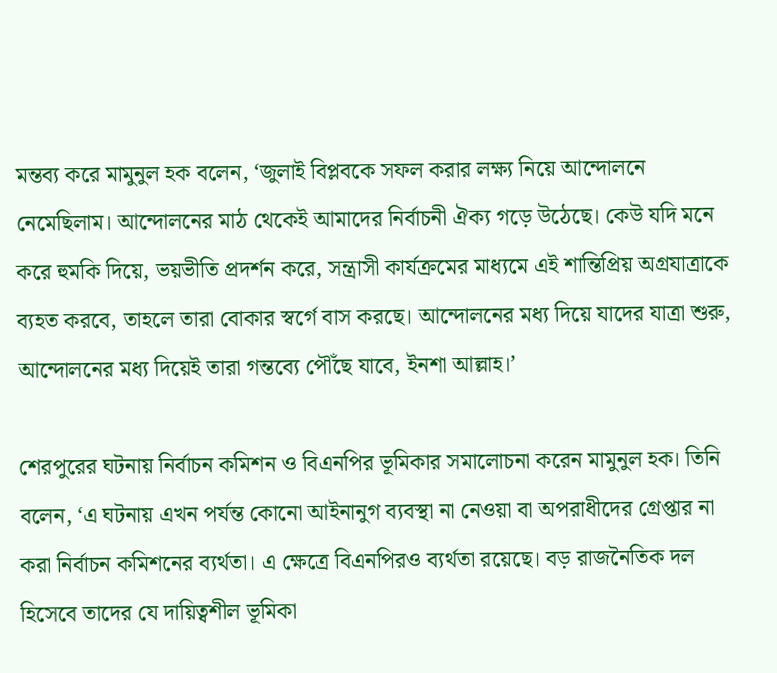মন্তব্য করে মামুনুল হক বলেন, ‘জুলাই বিপ্লবকে সফল করার লক্ষ্য নিয়ে আন্দোলনে নেমেছিলাম। আন্দোলনের মাঠ থেকেই আমাদের নির্বাচনী ঐক্য গড়ে উঠেছে। কেউ যদি মনে করে হুমকি দিয়ে, ভয়ভীতি প্রদর্শন করে, সন্ত্রাসী কার্যক্রমের মাধ্যমে এই শান্তিপ্রিয় অগ্রযাত্রাকে ব্যহত করবে, তাহলে তারা বোকার স্বর্গে বাস করছে। আন্দোলনের মধ্য দিয়ে যাদের যাত্রা শুরু, আন্দোলনের মধ্য দিয়েই তারা গন্তব্যে পৌঁছে যাবে, ইনশা আল্লাহ।’

শেরপুরের ঘটনায় নির্বাচন কমিশন ও বিএনপির ভূমিকার সমালোচনা করেন মামুনুল হক। তিনি বলেন, ‘এ ঘটনায় এখন পর্যন্ত কোনো আইনানুগ ব্যবস্থা না নেওয়া বা অপরাধীদের গ্রেপ্তার না করা নির্বাচন কমিশনের ব্যর্থতা। এ ক্ষেত্রে বিএনপিরও ব্যর্থতা রয়েছে। বড় রাজনৈতিক দল হিসেবে তাদের যে দায়িত্বশীল ভূমিকা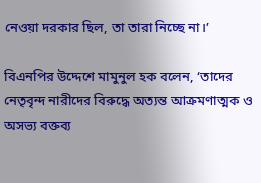নেওয়া দরকার ছিল, তা তারা নিচ্ছে না।’

বিএনপির উদ্দেশে মামুনুল হক বলেন, ‘তাদের নেতৃবৃন্দ নারীদের বিরুদ্ধে অত্যন্ত আক্রমণাত্মক ও অসভ্য বক্তব্য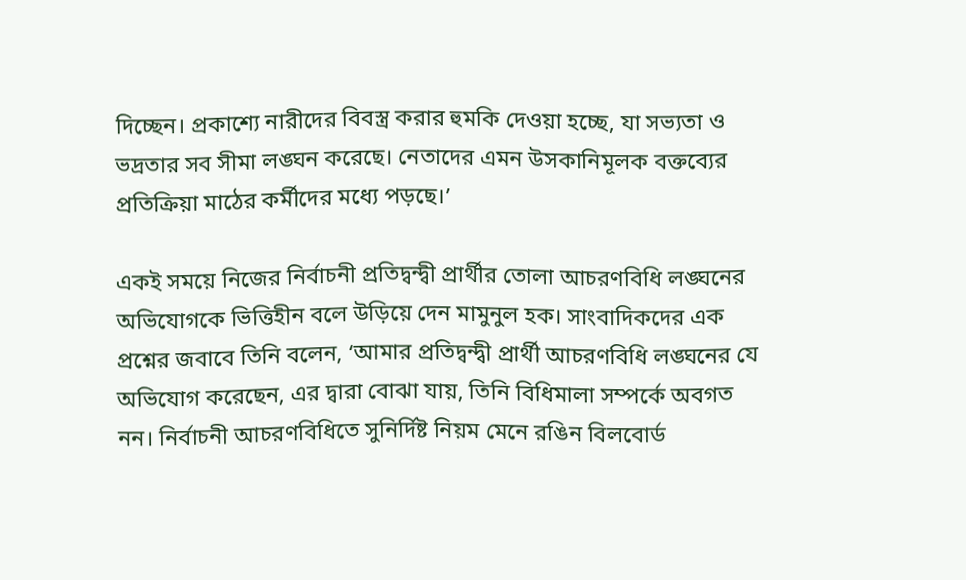দিচ্ছেন। প্রকাশ্যে নারীদের বিবস্ত্র করার হুমকি দেওয়া হচ্ছে, যা সভ্যতা ও ভদ্রতার সব সীমা লঙ্ঘন করেছে। নেতাদের এমন উসকানিমূলক বক্তব্যের প্রতিক্রিয়া মাঠের কর্মীদের মধ্যে পড়ছে।’

একই সময়ে নিজের নির্বাচনী প্রতিদ্বন্দ্বী প্রার্থীর তোলা আচরণবিধি লঙ্ঘনের অভিযোগকে ভিত্তিহীন বলে উড়িয়ে দেন মামুনুল হক। সাংবাদিকদের এক প্রশ্নের জবাবে তিনি বলেন, ‘আমার প্রতিদ্বন্দ্বী প্রার্থী আচরণবিধি লঙ্ঘনের যে অভিযোগ করেছেন, এর দ্বারা বোঝা যায়, তিনি বিধিমালা সম্পর্কে অবগত নন। নির্বাচনী আচরণবিধিতে সুনির্দিষ্ট নিয়ম মেনে রঙিন বিলবোর্ড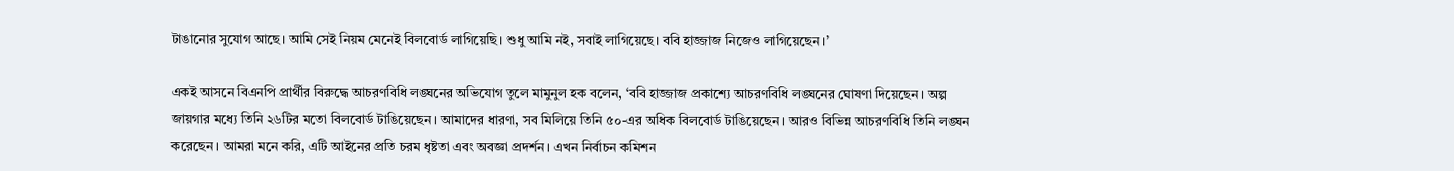টাঙানোর সুযোগ আছে। আমি সেই নিয়ম মেনেই বিলবোর্ড লাগিয়েছি। শুধু আমি নই, সবাই লাগিয়েছে। ববি হাজ্জাজ নিজেও লাগিয়েছেন।’

একই আসনে বিএনপি প্রার্থীর বিরুদ্ধে আচরণবিধি লঙ্ঘনের অভিযোগ তুলে মামুনুল হক বলেন, ‘ববি হাজ্জাজ প্রকাশ্যে আচরণবিধি লঙ্ঘনের ঘোষণা দিয়েছেন। অল্প জায়গার মধ্যে তিনি ২৬টির মতো বিলবোর্ড টাঙিয়েছেন। আমাদের ধারণা, সব মিলিয়ে তিনি ৫০-এর অধিক বিলবোর্ড টাঙিয়েছেন। আরও বিভিন্ন আচরণবিধি তিনি লঙ্ঘন করেছেন। আমরা মনে করি, এটি আইনের প্রতি চরম ধৃষ্টতা এবং অবজ্ঞা প্রদর্শন। এখন নির্বাচন কমিশন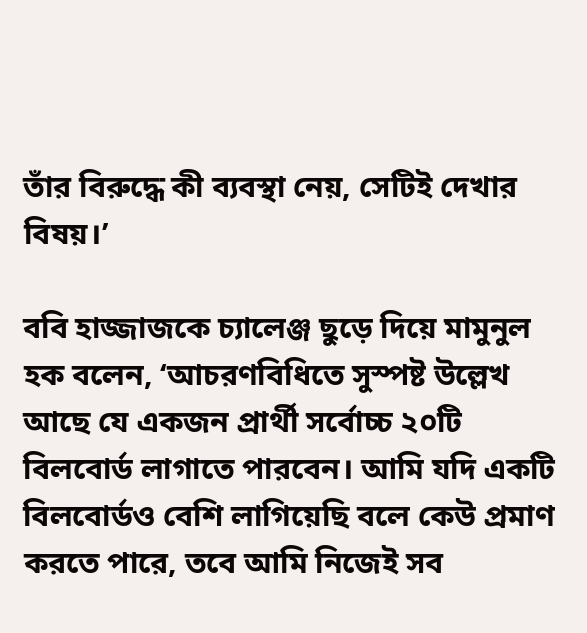তাঁর বিরুদ্ধে কী ব্যবস্থা নেয়, সেটিই দেখার বিষয়।’

ববি হাজ্জাজকে চ্যালেঞ্জ ছুড়ে দিয়ে মামুনুল হক বলেন, ‘আচরণবিধিতে সুস্পষ্ট উল্লেখ আছে যে একজন প্রার্থী সর্বোচ্চ ২০টি বিলবোর্ড লাগাতে পারবেন। আমি যদি একটি বিলবোর্ডও বেশি লাগিয়েছি বলে কেউ প্রমাণ করতে পারে, তবে আমি নিজেই সব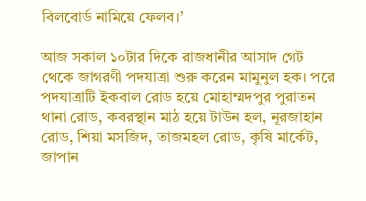বিলবোর্ড নামিয়ে ফেলব।’

আজ সকাল ১০টার দিকে রাজধানীর আসাদ গেট থেকে জাগরণী পদযাত্রা শুরু করেন মামুনুল হক। পরে পদযাত্রাটি ইকবাল রোড হয়ে মোহাম্মদপুর পুরাতন থানা রোড, কবরস্থান মাঠ হয়ে টাউন হল, নূরজাহান রোড, শিয়া মসজিদ, তাজমহল রোড, কৃষি মার্কেট, জাপান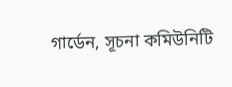গার্ডেন, সূচনা কমিউনিটি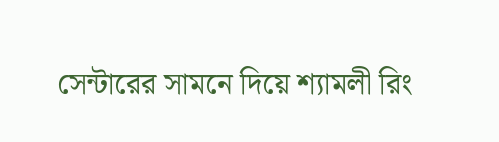সেন্টারের সামনে দিয়ে শ্যামলী রিং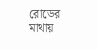রোডের মাথায়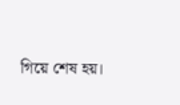গিয়ে শেষ হয়।